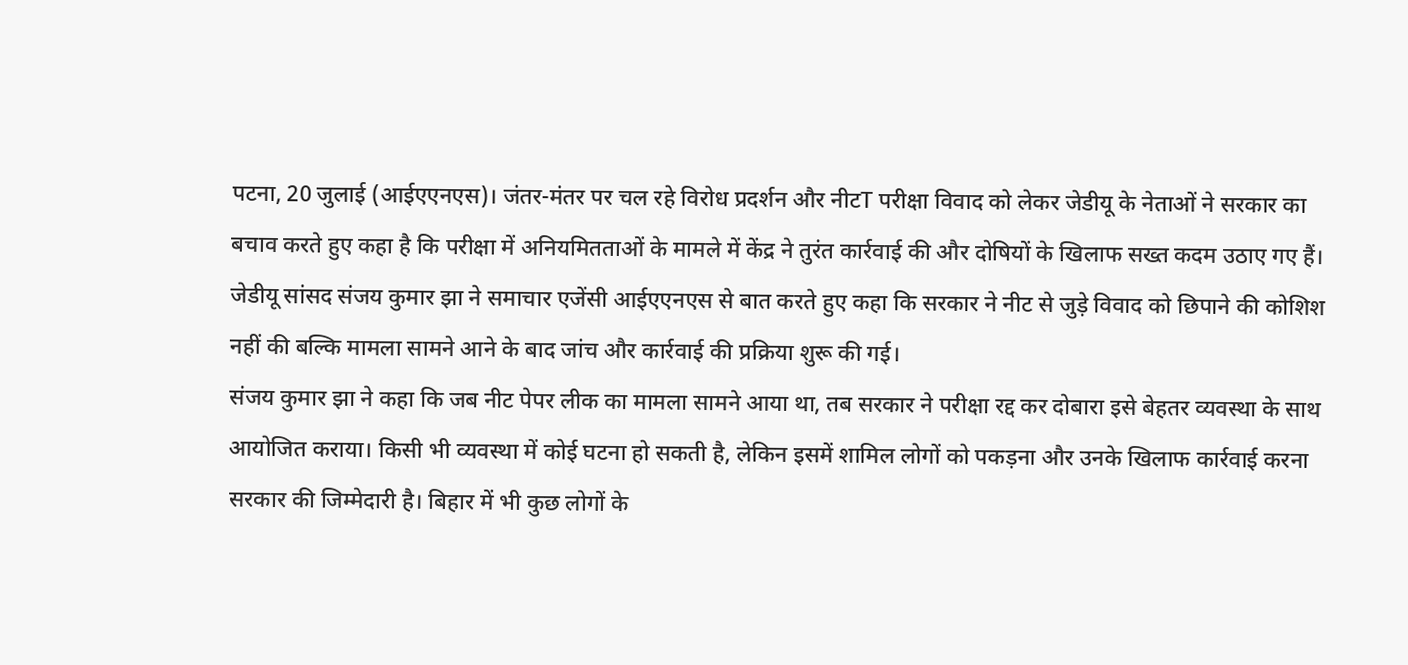पटना, 20 जुलाई (आईएएनएस)। जंतर-मंतर पर चल रहे विरोध प्रदर्शन और नीटT परीक्षा विवाद को लेकर जेडीयू के नेताओं ने सरकार का बचाव करते हुए कहा है कि परीक्षा में अनियमितताओं के मामले में केंद्र ने तुरंत कार्रवाई की और दोषियों के खिलाफ सख्त कदम उठाए गए हैं।
जेडीयू सांसद संजय कुमार झा ने समाचार एजेंसी आईएएनएस से बात करते हुए कहा कि सरकार ने नीट से जुड़े विवाद को छिपाने की कोशिश नहीं की बल्कि मामला सामने आने के बाद जांच और कार्रवाई की प्रक्रिया शुरू की गई।
संजय कुमार झा ने कहा कि जब नीट पेपर लीक का मामला सामने आया था, तब सरकार ने परीक्षा रद्द कर दोबारा इसे बेहतर व्यवस्था के साथ आयोजित कराया। किसी भी व्यवस्था में कोई घटना हो सकती है, लेकिन इसमें शामिल लोगों को पकड़ना और उनके खिलाफ कार्रवाई करना सरकार की जिम्मेदारी है। बिहार में भी कुछ लोगों के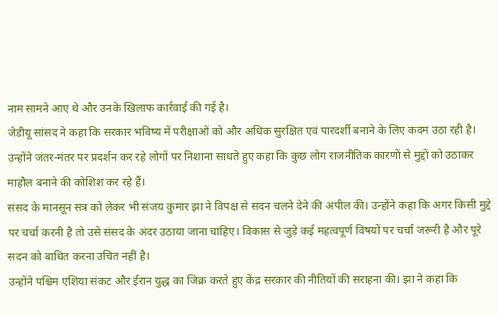नाम सामने आए थे और उनके खिलाफ कार्रवाई की गई है।
जेडीयू सांसद ने कहा कि सरकार भविष्य में परीक्षाओं को और अधिक सुरक्षित एवं पारदर्शी बनाने के लिए कदम उठा रही है। उन्होंने जंतर-मंतर पर प्रदर्शन कर रहे लोगों पर निशाना साधते हुए कहा कि कुछ लोग राजनीतिक कारणों से मुद्दों को उठाकर माहौल बनाने की कोशिश कर रहे हैं।
संसद के मानसून सत्र को लेकर भी संजय कुमार झा ने विपक्ष से सदन चलने देने की अपील की। उन्होंने कहा कि अगर किसी मुद्दे पर चर्चा करनी है तो उसे संसद के अंदर उठाया जाना चाहिए। विकास से जुड़े कई महत्वपूर्ण विषयों पर चर्चा जरूरी है और पूरे सदन को बाधित करना उचित नहीं है।
उन्होंने पश्चिम एशिया संकट और ईरान युद्ध का जिक्र करते हुए केंद्र सरकार की नीतियों की सराहना की। झा ने कहा कि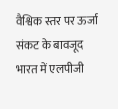वैश्विक स्तर पर ऊर्जा संकट के बावजूद भारत में एलपीजी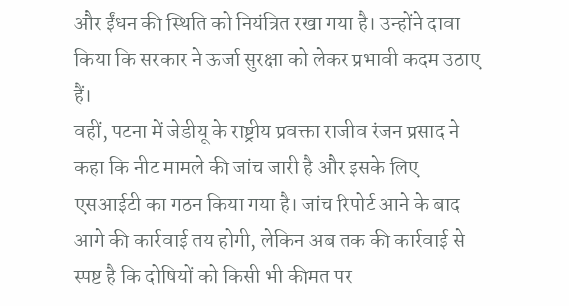और ईंधन की स्थिति को नियंत्रित रखा गया है। उन्होंने दावा किया कि सरकार ने ऊर्जा सुरक्षा को लेकर प्रभावी कदम उठाए हैं।
वहीं, पटना में जेडीयू के राष्ट्रीय प्रवक्ता राजीव रंजन प्रसाद ने कहा कि नीट मामले की जांच जारी है और इसके लिए एसआईटी का गठन किया गया है। जांच रिपोर्ट आने के बाद आगे की कार्रवाई तय होगी, लेकिन अब तक की कार्रवाई से स्पष्ट है कि दोषियों को किसी भी कीमत पर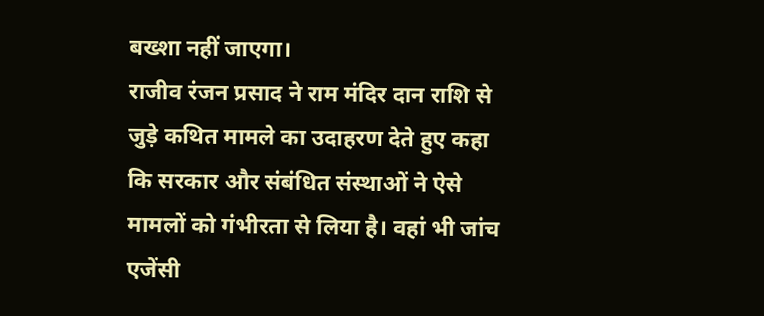बख्शा नहीं जाएगा।
राजीव रंजन प्रसाद ने राम मंदिर दान राशि से जुड़े कथित मामले का उदाहरण देते हुए कहा कि सरकार और संबंधित संस्थाओं ने ऐसे मामलों को गंभीरता से लिया है। वहां भी जांच एजेंसी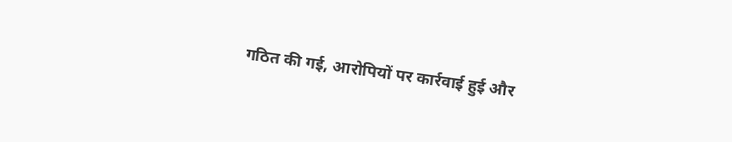गठित की गई, आरोपियों पर कार्रवाई हुई और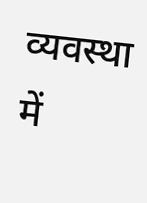व्यवस्था में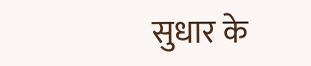सुधार के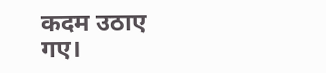कदम उठाए गए।